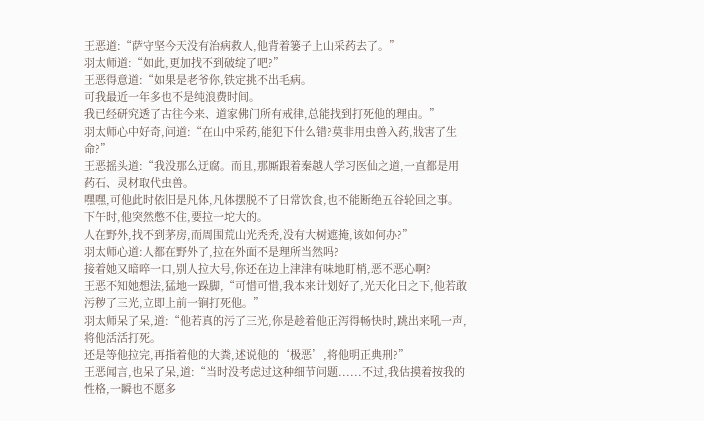王恶道:“萨守坚今天没有治病救人,他背着篓子上山采药去了。”
羽太师道:“如此,更加找不到破绽了吧?”
王恶得意道:“如果是老爷你,铁定挑不出毛病。
可我最近一年多也不是纯浪费时间。
我已经研究透了古往今来、道家佛门所有戒律,总能找到打死他的理由。”
羽太师心中好奇,问道:“在山中采药,能犯下什么错?莫非用虫兽入药,戕害了生命?”
王恶摇头道:“我没那么迂腐。而且,那厮跟着秦越人学习医仙之道,一直都是用药石、灵材取代虫兽。
嘿嘿,可他此时依旧是凡体,凡体摆脱不了日常饮食,也不能断绝五谷轮回之事。
下午时,他突然憋不住,要拉一坨大的。
人在野外,找不到茅房,而周围荒山光秃秃,没有大树遮掩,该如何办?”
羽太师心道:人都在野外了,拉在外面不是理所当然吗?
接着她又暗啐一口,别人拉大号,你还在边上津津有味地盯梢,恶不恶心啊?
王恶不知她想法,猛地一跺脚,“可惜可惜,我本来计划好了,光天化日之下,他若敢污秽了三光,立即上前一锏打死他。”
羽太师呆了呆,道:“他若真的污了三光,你是趁着他正泻得畅快时,跳出来吼一声,将他活活打死。
还是等他拉完,再指着他的大粪,述说他的‘极恶’,将他明正典刑?”
王恶闻言,也呆了呆,道:“当时没考虑过这种细节问题......不过,我估摸着按我的性格,一瞬也不愿多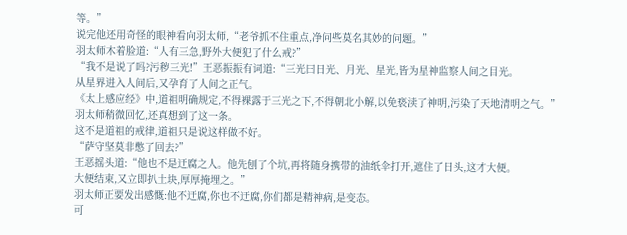等。”
说完他还用奇怪的眼神看向羽太师,“老爷抓不住重点,净问些莫名其妙的问题。”
羽太师木着脸道:“人有三急,野外大便犯了什么戒?”
“我不是说了吗?污秽三光!”王恶振振有词道:“三光曰日光、月光、星光,皆为星神监察人间之目光。
从星界进入人间后,又孕育了人间之正气。
《太上感应经》中,道祖明确规定,不得裸露于三光之下,不得朝北小解,以免亵渎了神明,污染了天地清明之气。”
羽太师稍微回忆,还真想到了这一条。
这不是道祖的戒律,道祖只是说这样做不好。
“萨守坚莫非憋了回去?”
王恶摇头道:“他也不是迂腐之人。他先刨了个坑,再将随身携带的油纸伞打开,遮住了日头,这才大便。
大便结束,又立即扒土块,厚厚掩埋之。”
羽太师正要发出感慨:他不迂腐,你也不迂腐,你们都是精神病,是变态。
可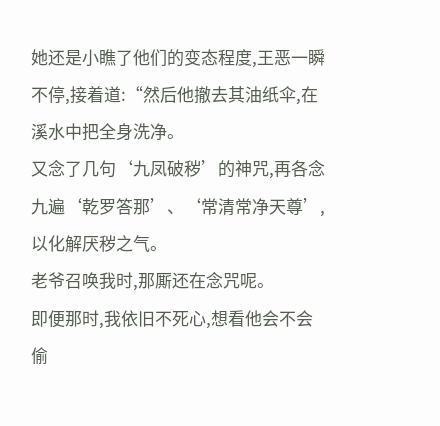她还是小瞧了他们的变态程度,王恶一瞬不停,接着道:“然后他撤去其油纸伞,在溪水中把全身洗净。
又念了几句‘九凤破秽’的神咒,再各念九遍‘乾罗答那’、‘常清常净天尊’,以化解厌秽之气。
老爷召唤我时,那厮还在念咒呢。
即便那时,我依旧不死心,想看他会不会偷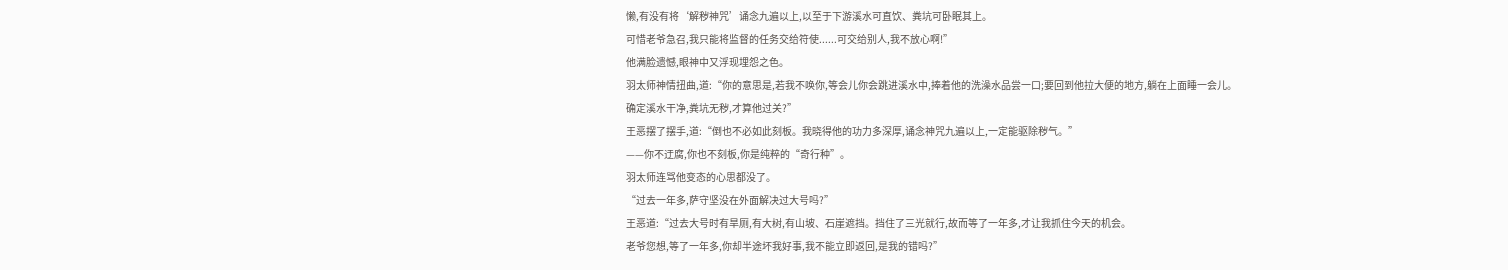懒,有没有将‘解秽神咒’诵念九遍以上,以至于下游溪水可直饮、粪坑可卧眠其上。
可惜老爷急召,我只能将监督的任务交给符使......可交给别人,我不放心啊!”
他满脸遗憾,眼神中又浮现埋怨之色。
羽太师神情扭曲,道:“你的意思是,若我不唤你,等会儿你会跳进溪水中,捧着他的洗澡水品尝一口;要回到他拉大便的地方,躺在上面睡一会儿。
确定溪水干净,粪坑无秽,才算他过关?”
王恶摆了摆手,道:“倒也不必如此刻板。我晓得他的功力多深厚,诵念神咒九遍以上,一定能驱除秽气。”
——你不迂腐,你也不刻板,你是纯粹的“奇行种”。
羽太师连骂他变态的心思都没了。
“过去一年多,萨守坚没在外面解决过大号吗?”
王恶道:“过去大号时有旱厕,有大树,有山坡、石崖遮挡。挡住了三光就行,故而等了一年多,才让我抓住今天的机会。
老爷您想,等了一年多,你却半途坏我好事,我不能立即返回,是我的错吗?”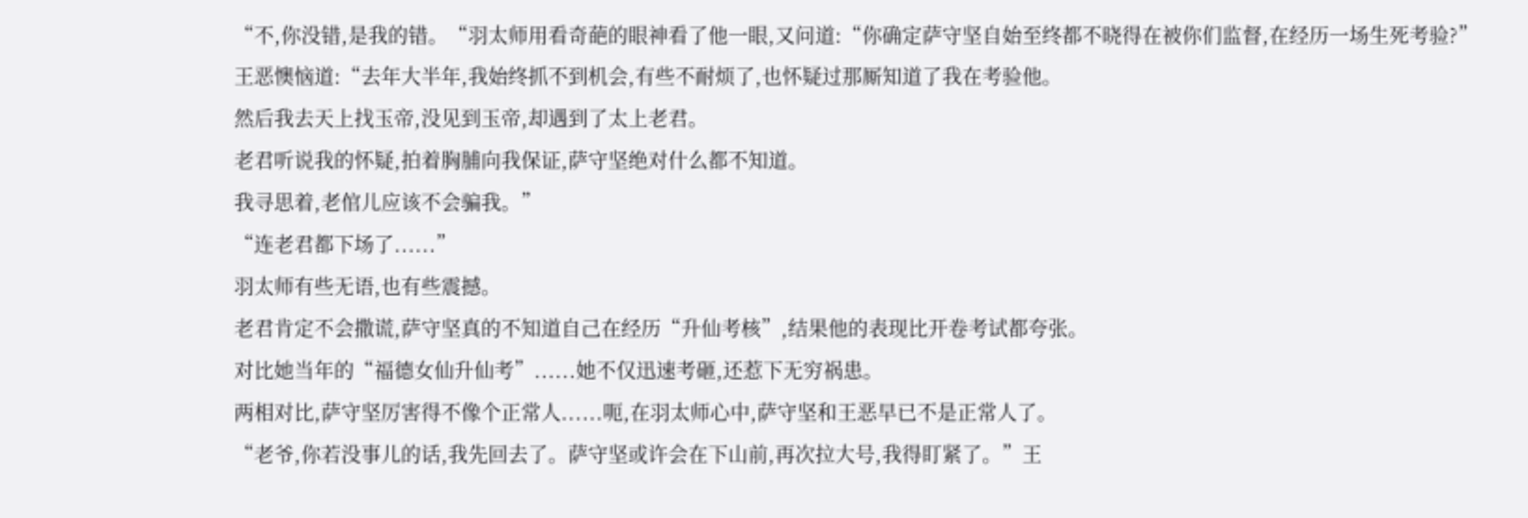“不,你没错,是我的错。“羽太师用看奇葩的眼神看了他一眼,又问道:“你确定萨守坚自始至终都不晓得在被你们监督,在经历一场生死考验?”
王恶懊恼道:“去年大半年,我始终抓不到机会,有些不耐烦了,也怀疑过那厮知道了我在考验他。
然后我去天上找玉帝,没见到玉帝,却遇到了太上老君。
老君听说我的怀疑,拍着胸脯向我保证,萨守坚绝对什么都不知道。
我寻思着,老倌儿应该不会骗我。”
“连老君都下场了......”
羽太师有些无语,也有些震撼。
老君肯定不会撒谎,萨守坚真的不知道自己在经历“升仙考核”,结果他的表现比开卷考试都夸张。
对比她当年的“福德女仙升仙考”......她不仅迅速考砸,还惹下无穷祸患。
两相对比,萨守坚厉害得不像个正常人......呃,在羽太师心中,萨守坚和王恶早已不是正常人了。
“老爷,你若没事儿的话,我先回去了。萨守坚或许会在下山前,再次拉大号,我得盯紧了。”王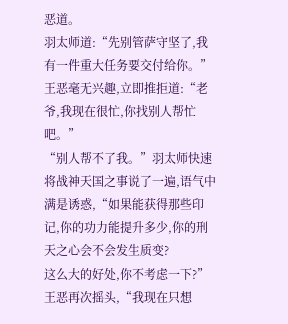恶道。
羽太师道:“先别管萨守坚了,我有一件重大任务要交付给你。”
王恶毫无兴趣,立即推拒道:“老爷,我现在很忙,你找别人帮忙吧。”
“别人帮不了我。”羽太师快速将战神天国之事说了一遍,语气中满是诱惑,“如果能获得那些印记,你的功力能提升多少,你的刑天之心会不会发生质变?
这么大的好处,你不考虑一下?”
王恶再次摇头,“我现在只想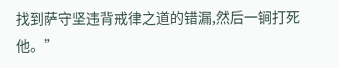找到萨守坚违背戒律之道的错漏,然后一锏打死他。”